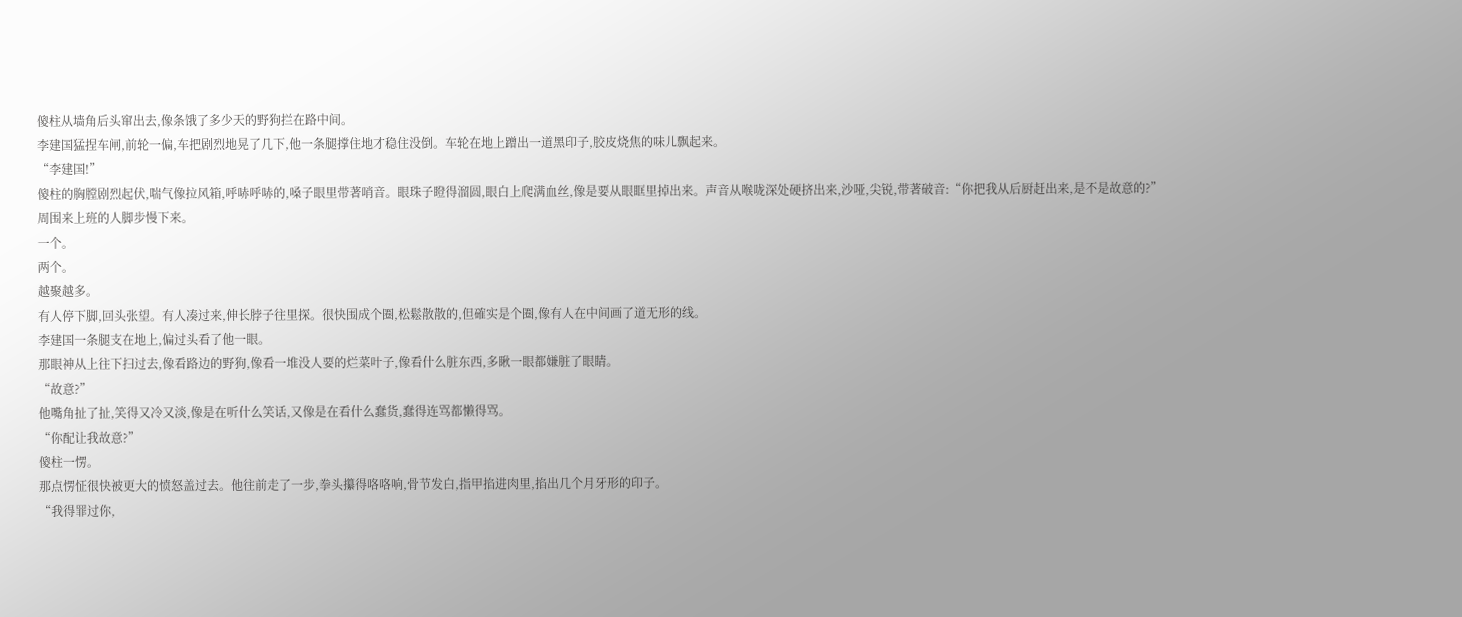傻柱从墙角后头窜出去,像条饿了多少天的野狗拦在路中间。
李建国猛捏车闸,前轮一偏,车把剧烈地晃了几下,他一条腿撑住地才稳住没倒。车轮在地上蹭出一道黑印子,胶皮烧焦的味儿飘起来。
“李建国!”
傻柱的胸膛剧烈起伏,喘气像拉风箱,呼哧呼哧的,嗓子眼里带著哨音。眼珠子瞪得溜圆,眼白上爬满血丝,像是要从眼眶里掉出来。声音从喉咙深处硬挤出来,沙哑,尖锐,带著破音:“你把我从后厨赶出来,是不是故意的?”
周围来上班的人脚步慢下来。
一个。
两个。
越聚越多。
有人停下脚,回头张望。有人凑过来,伸长脖子往里探。很快围成个圈,松鬆散散的,但確实是个圈,像有人在中间画了道无形的线。
李建国一条腿支在地上,偏过头看了他一眼。
那眼神从上往下扫过去,像看路边的野狗,像看一堆没人要的烂菜叶子,像看什么脏东西,多瞅一眼都嫌脏了眼睛。
“故意?”
他嘴角扯了扯,笑得又冷又淡,像是在听什么笑话,又像是在看什么蠢货,蠢得连骂都懒得骂。
“你配让我故意?”
傻柱一愣。
那点愣怔很快被更大的愤怒盖过去。他往前走了一步,拳头攥得咯咯响,骨节发白,指甲掐进肉里,掐出几个月牙形的印子。
“我得罪过你,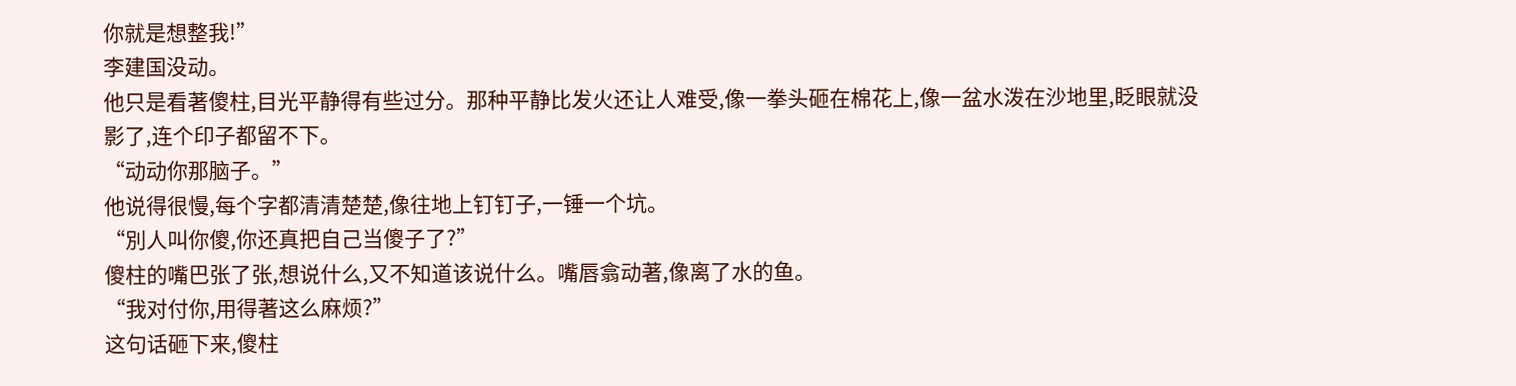你就是想整我!”
李建国没动。
他只是看著傻柱,目光平静得有些过分。那种平静比发火还让人难受,像一拳头砸在棉花上,像一盆水泼在沙地里,眨眼就没影了,连个印子都留不下。
“动动你那脑子。”
他说得很慢,每个字都清清楚楚,像往地上钉钉子,一锤一个坑。
“別人叫你傻,你还真把自己当傻子了?”
傻柱的嘴巴张了张,想说什么,又不知道该说什么。嘴唇翕动著,像离了水的鱼。
“我对付你,用得著这么麻烦?”
这句话砸下来,傻柱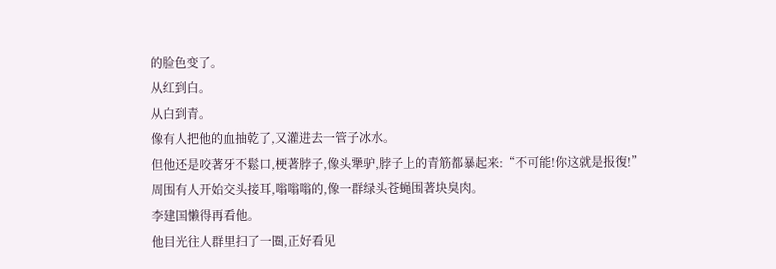的脸色变了。
从红到白。
从白到青。
像有人把他的血抽乾了,又灌进去一管子冰水。
但他还是咬著牙不鬆口,梗著脖子,像头犟驴,脖子上的青筋都暴起来:“不可能!你这就是报復!”
周围有人开始交头接耳,嗡嗡嗡的,像一群绿头苍蝇围著块臭肉。
李建国懒得再看他。
他目光往人群里扫了一圈,正好看见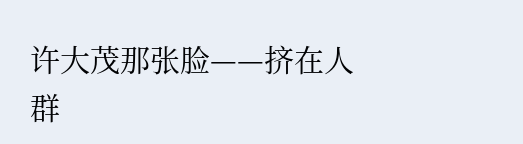许大茂那张脸——挤在人群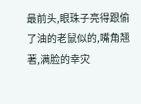最前头,眼珠子亮得跟偷了油的老鼠似的,嘴角翘著,满脸的幸灾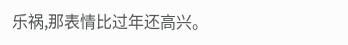乐祸,那表情比过年还高兴。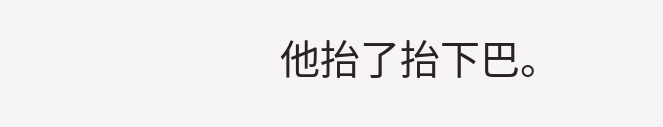他抬了抬下巴。